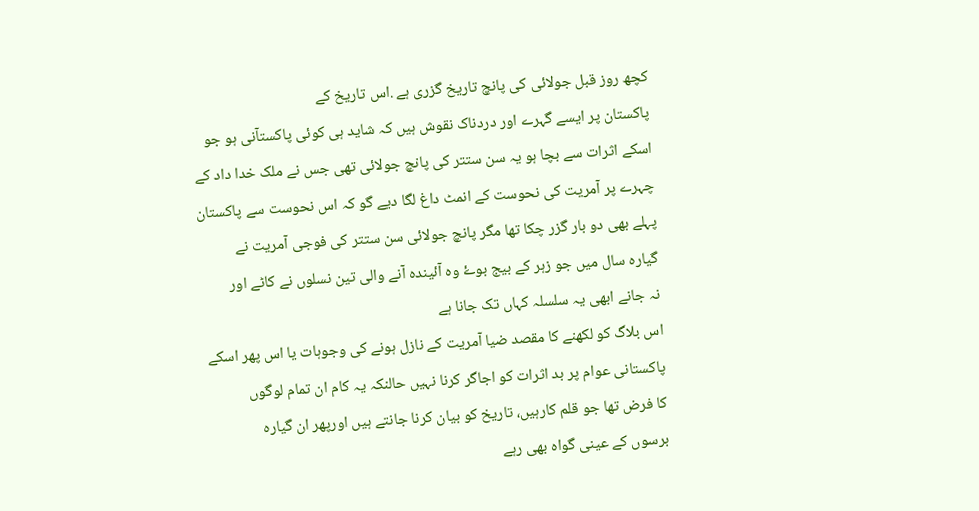کچھ روز قبل جولائی کی پانچ تاریخ گزری ہے .اس تاریخ کے
پاکستان پر ایسے گہرے اور دردناک نقوش ہیں کہ شاید ہی کوئی پاکستآنی ہو جو
اسکے اثرات سے بچا ہو یہ سن ستتر کی پانچ جولائی تھی جس نے ملک خدا داد کے
چہرے پر آمریت کی نحوست کے انمٹ داغ لگا دیے گو کہ اس نحوست سے پاکستان
پہلے بھی دو بار گزر چکا تھا مگر پانچ جولائی سن ستتر کی فوجی آمریت نے
گیارہ سال میں جو زہر کے بیج بوۓ وہ آئیندہ آنے والی تین نسلوں نے کاٹے اور
نہ جانے ابھی یہ سلسلہ کہاں تک جانا ہے
اس بلاگ کو لکھنے کا مقصد ضیا آمریت کے نازل ہونے کی وجوہات یا اس پھر اسکے
پاکستانی عوام پر بد اثرات کو اجاگر کرنا نہیں حالنکہ یہ کام ان تمام لوگوں
کا فرض تھا جو قلم کارہیں، تاریخ کو بیان کرنا جانتے ہیں اورپھر ان گیارہ
برسوں کے عینی گواہ بھی رہے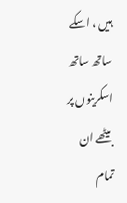ہیں ، اسکے ساتھ ساتھ اسکرینوں پر بیٹھے ان
تمام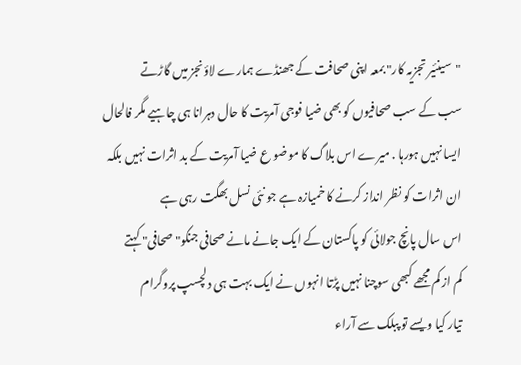"سینئیر تجزیہ کار" بمعہ اپنی صحافت کے جھنڈے ہمارے لاؤنجز میں گاڑتے
سب کے سب صحافیوں کو بھی ضیا فوجی آمریت کا حال دہرانا ہی چاہیے مگر فالحال
ایسا نہیں ہورہا . میرے اس بلاگ کا موضو ع ضیا آمریت کے بد اثرات نہیں بلکہ
ان اثرات کو نظر انداز کرنے کا خمیازہ ہے جو نئی نسل بھگت رہی ہے
اس سال پانچ جولائی کو پاکستان کے ایک جانے مانے صحافی جنکو" صحافی" کہتے
کم از کم مجھے کبھی سوچنا نہیں پڑتا انہوں نے ایک بہت ہی دلچسپ پروگرام
تیار کیا ویسے تو پبلک سے آراء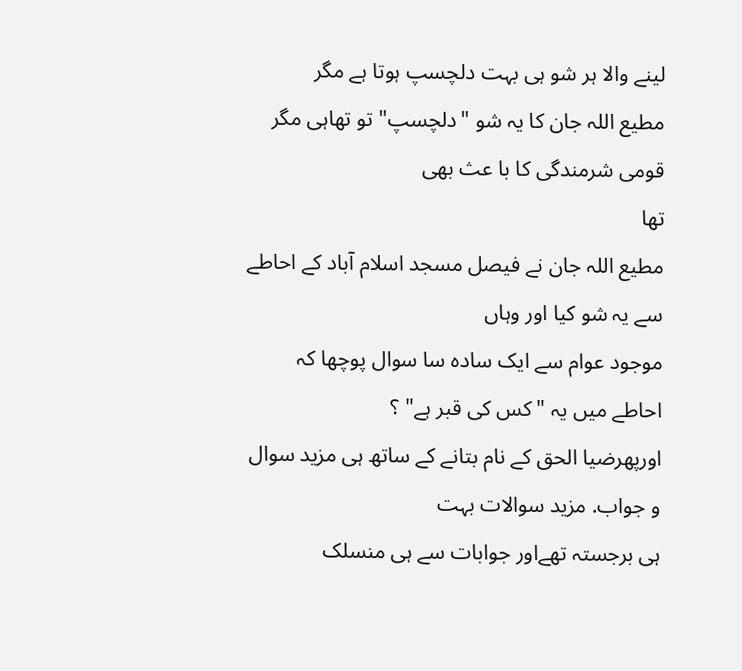لینے والا ہر شو ہی بہت دلچسپ ہوتا ہے مگر
مطیع اللہ جان کا یہ شو "دلچسپ" تو تھاہی مگر قومی شرمندگی کا با عث بھی
تھا
مطیع اللہ جان نے فیصل مسجد اسلام آباد کے احاطے سے یہ شو کیا اور وہاں
موجود عوام سے ایک سادہ سا سوال پوچھا کہ احاطے میں یہ "کس کی قبر ہے" ؟
اورپھرضیا الحق کے نام بتانے کے ساتھ ہی مزید سوال و جواب. مزید سوالات بہت
ہی برجستہ تھےاور جوابات سے ہی منسلک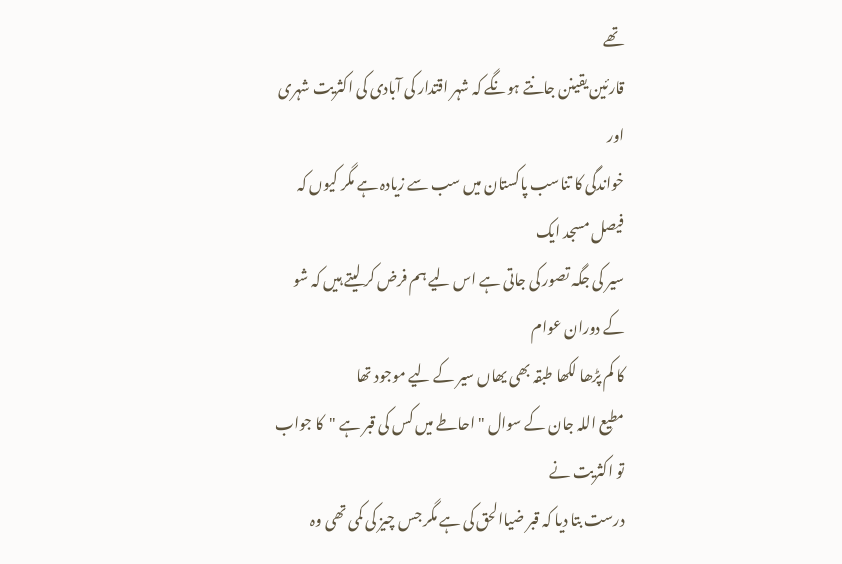تھے
قارئین یقینن جانتے ہونگے کہ شہر اقتدار کی آبادی کی اکثریت شہری اور
خواندگی کا تناسب پاکستان میں سب سے زیادہ ہے مگر کیوں کہ فیصل مسجد ایک
سیر کی جگہ تصور کی جاتی ہے اس لیے ہم فرض کر لیتے ہیں کہ شو کے دوران عوام
کا کم پڑھا لکھا طبقہ بھی یھاں سیر کے لیے موجود تھا
مطیع اللہ جان کے سوال " احاطے میں کس کی قبر ہے "کا جواب تو اکثریت نے
درست بتا دیا کہ قبر ضیاالحق کی ہے مگر جس چیز کی کمی تھی وہ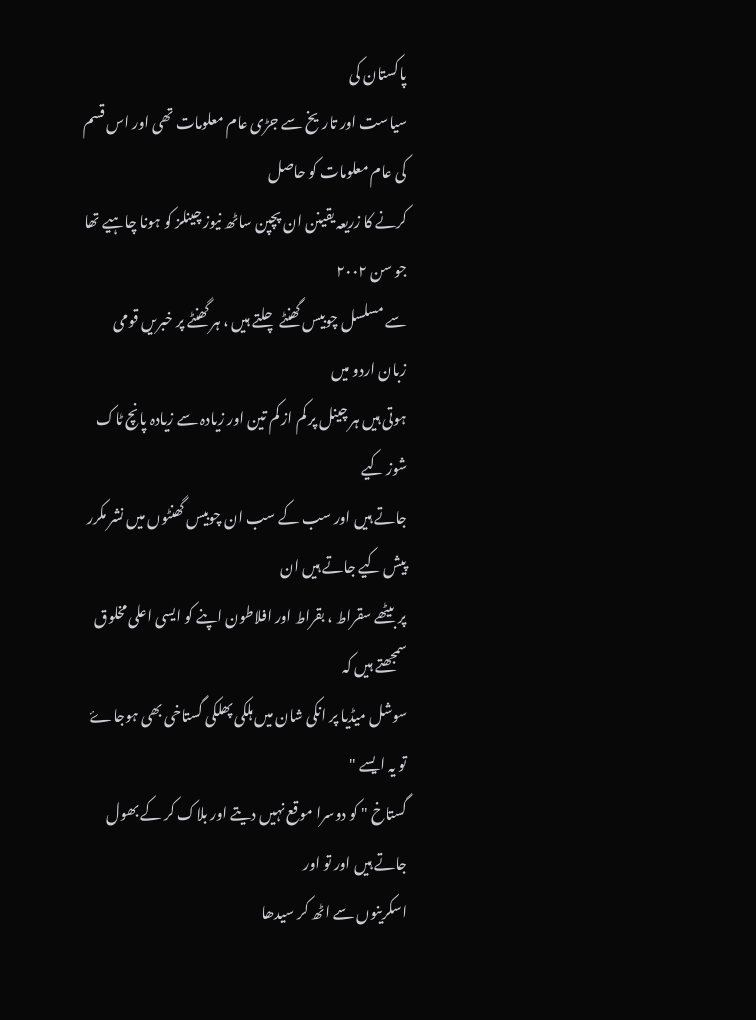پاکستان کی
سیاست اور تاریخ سے جڑی عام معلومات تھی اور اس قسم کی عام معلومات کو حاصل
کرنے کا زریعہ یقینن ان پچپن ساٹھ نیوز چینلز کو ہونا چاہیے تھا جو سن ٢٠٠٢
سے مسلسل چوبیس گھنٹے چلتے ہیں ، ہر گھنٹے پر خبریں قومی زبان اردو میں
ہوتی ہیں ہر چینل پر کم از کم تین اور زیادہ سے زیادہ پانچ ٹاک شوز کیے
جاتے ہیں اور سب کے سب ان چوبیس گھنٹوں میں نشر مکرر پیش کیے جاتے ہیں ان
پر بیٹھے سقراط ، بقراط اور افلاطون اپنے کو ایسی اعلی مخلوق سمجھتے ہیں کہ
سوشل میڈیا پر انکی شان میں ہلکی پھلکی گستاخی بھی ہوجاۓ تو یہ ایسے "
گستاخ " کو دوسرا موقع نہیں دیتے اور بلاک کر کے بھول جاتے ہیں اور تو اور
اسکرینوں سے اٹھ کر سیدھا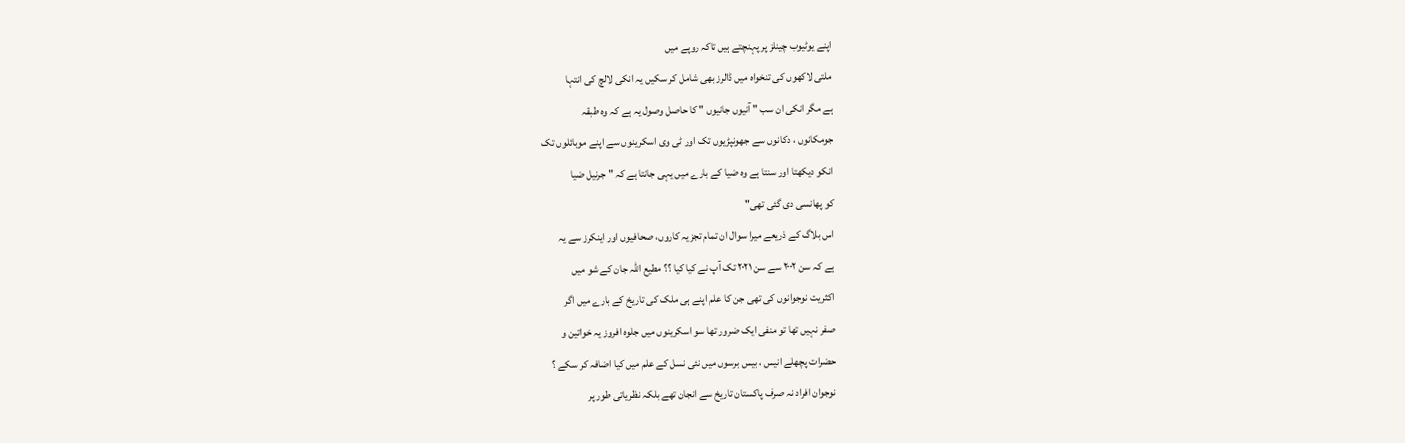اپنے یوٹیوب چینلز پر پہنچتے ہیں تاکہ روپے میں
ملتی لاکھوں کی تنخواہ میں ڈالرز بھی شامل کر سکیں یہ انکی لالچ کی انتہا
ہے مگر انکی ان سب " آنیوں جانیوں " کا حاصل وصول یہ ہے کہ وہ طبقہ
جومکانوں ، دکانوں سے جھونپڑیوں تک اور ٹی وی اسکرینوں سے اپنے موبائلوں تک
انکو دیکھتا اور سنتا ہے وہ ضیا کے بارے میں یہی جانتا ہے کہ " جرنیل ضیا
کو پھانسی دی گئی تھی"
اس بلاگ کے ذریعے میرا سوال ان تمام تجزیہ کاروں، صحافیوں اور اینکرز سے یہ
ہے کہ سن ٢٠٠٢ سے سن ٢٠٢١ تک آپ نے کیا کیا ؟؟ مطیع اللہ جان کے شو میں
اکثریت نوجوانوں کی تھی جن کا علم اپنے ہی ملک کی تاریخ کے بارے میں اگر
صفر نہیں تھا تو منفی ایک ضرور تھا سو اسکرینوں میں جلوہ افروز یہ خواتین و
حضرات پچھلے انیس ، بیس برسوں میں نئی نسل کے علم میں کیا اضافہ کر سکے ؟
نوجوان افراد نہ صرف پاکستان تاریخ سے انجان تھے بلکہ نظریاتی طور پر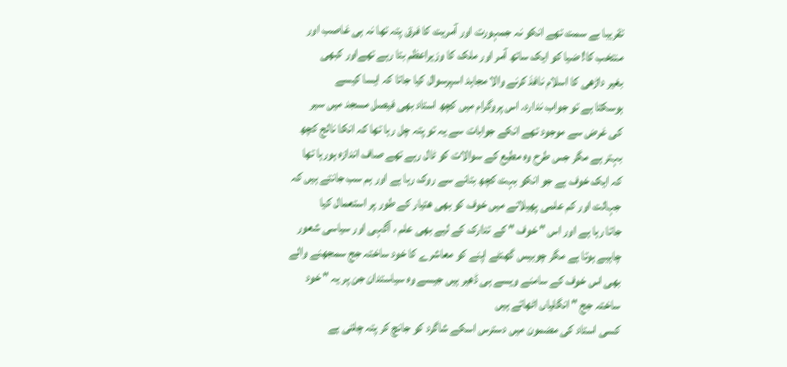تقریبا بے سمت تھے انکو نہ جمہورت اور آمریت کا فرق پتہ تھا نہ ہی غاصب اور
منتخب کا! ضیا کو ایک ساتھ آمر اور ملک کا وزیراعظم بتا رہے تھےاور کبھی
بغیر داڑھی کا اسلام نافذ کرنے والا مجاہد اسپرسوال کیا جاتا کہ ایسا کیسے
ہوسکتا ہے تو جواب ندارد. اس پروگرام میں کچھ استاد بھی فیصل مسجد میں سیر
کی غرض سے موجود تھے انکے جوابات سے یہ تو پتہ چل رہا تھا کہ انکا نالج کچھ
بہتر ہے مگر جس طرح وہ مطیع کے سوالات کو ٹال رہے تھے صاف اندازہ ہورہا تھا
کہ ایک خوف ہے جو انکو بہت کچھ بتانے سے روک رہا ہے اور ہم سب جانتے ہیں کہ
جہالت اور کم علمی پھیلانے میں خوف کو بھی ھتیار کے طور پر استعمال کیا
جاتا رہا ہے اور اس " خوف " کے تدارک کے لیے بھی علم ، آگہی اور سیاسی شعور
چاہیے ہوتا ہے مگر چوبیس گھنٹے اپنے کو معاشرے کا خود ساختہ جج سمجھنے والے
بھی اس خوف کے سامنے ویسے ہی ڈھیر ہیں جیسے وہ سیاستدان جن پر یہ " خود
ساختہ جج " انگلیاں اٹھاتے ہیں
کسی استاد کی مضمون میں دسترس اسکے شاگرد کو جانچ کر پتہ چلتی ہے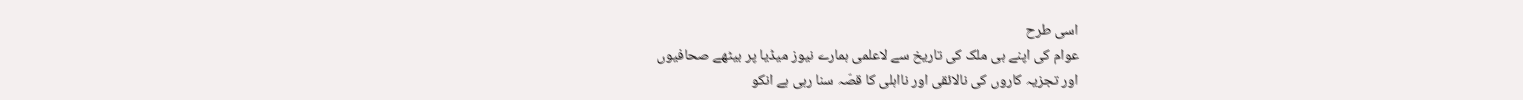اسی طرح
عوام کی اپنے ہی ملک کی تاریخ سے لاعلمی ہمارے نیوز میڈیا پر بیٹھے صحافیوں
اور تجزیہ کاروں کی نالائقی اور نااہلی کا قصّہ سنا رہی ہے انکو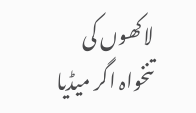لاکھوں کی
تنخواہ اگر میڈیا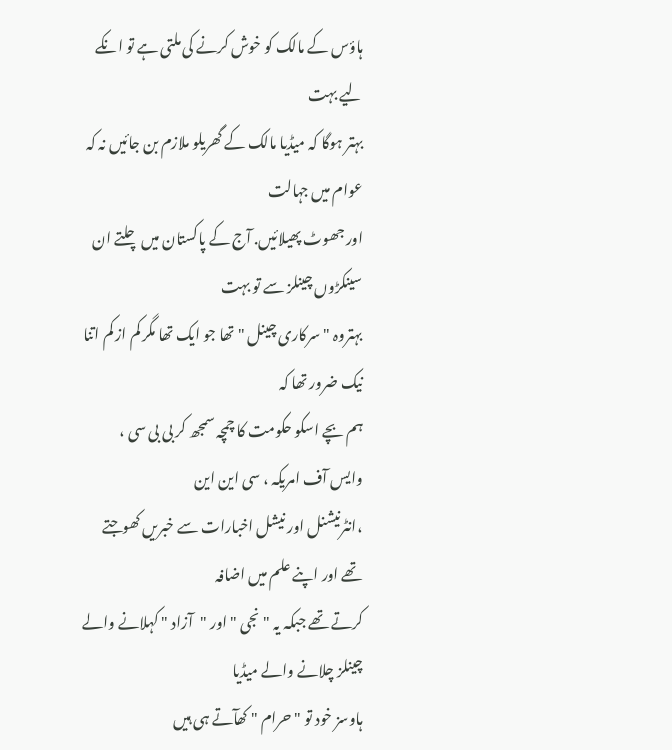ہاؤس کے مالک کو خوش کرنے کی ملتی ہے تو انکے لیے بہت
بہتر ہوگا کہ میڈیا مالک کے گھریلو ملازم بن جائیں نہ کہ عوام میں جہالت
اور جھوٹ پھیلائیں. آج کے پاکستان میں چلتے ان سینکڑوں چینلز سے تو بہت
بہتروہ "سرکاری چینل " تھا جو ایک تھا مگر کم از کم اتنا نیک ضرور تھا کہ
ہم بچے اسکو حکومت کا چمچہ سمجھ کر بی بی سی ، وایس آف امریکہ ، سی این این
،انٹرنیشنل اور نیشل اخبارات سے خبریں کھوجتے تھے اور اپنے علم میں اضافہ
کرتے تھے جبکہ یہ " نجی " اور "آزاد " کہلانے والے چینلز چلانے والے میڈیا
ہاوسز خود تو "حرام " کھآتے ہی ہیں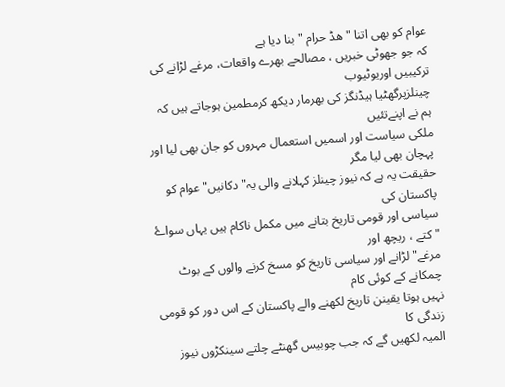عوام کو بھی اتنا "ھڈ حرام " بنا دیا ہے
کہ جو جھوٹی خبریں ، مصالحے بھرے واقعات، مرغے لڑانے کی ترکیبیں اوریوٹیوب
چینلزپرگھٹیا ہیڈنگز کی بھرمار دیکھ کرمطمین ہوجاتے ہیں کہ ہم نے اپنےتئیں
ملکی سیاست اور اسمیں استعمال مہروں کو جان بھی لیا اور پہچان بھی لیا مگر
حقیقت یہ ہے کہ نیوز چینلز کہلانے والی یہ" دکانیں" عوام کو پاکستان کی
سیاسی اور قومی تاریخ بتانے میں مکمل ناکام ہیں یہاں سواۓ "کتے ، ریچھ اور
مرغے" لڑانے اور سیاسی تاریخ کو مسخ کرنے والوں کے بوٹ چمکانے کے کوئی کام
نہیں ہوتا یقینن تاریخ لکھنے والے پاکستان کے اس دور کو قومی زندگی کا
المیہ لکھیں گے کہ جب چوبیس گھنٹے چلتے سینکڑوں نیوز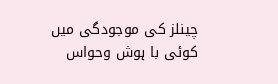چینلز کی موجودگی میں
کوئی با ہوش وحواس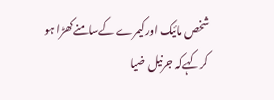شخص مائیک اورکیمرے کےسامنےکھڑا ہو کرکہےکہ جرنیل ضیا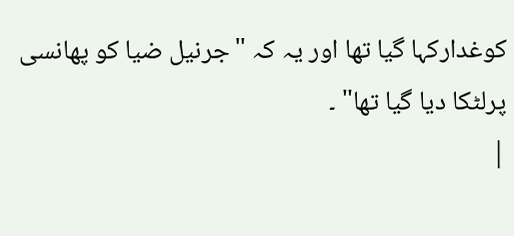کوغدارکہا گیا تھا اور یہ کہ "جرنیل ضیا کو پھانسی پرلٹکا دیا گیا تھا" ۔
|